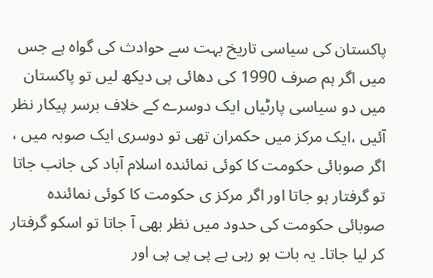پاکستان کی سیاسی تاریخ بہت سے حوادث کی گواہ ہے جس میں اگر ہم صرف 1990 کی دھائی ہی دیکھ لیں تو پاکستان میں دو سیاسی پارٹیاں ایک دوسرے کے خلاف برسر پیکار نظر آئیں ،ایک مرکز میں حکمران تھی تو دوسری ایک صوبہ میں ، اگر صوبائی حکومت کا کوئی نمائندہ اسلام آباد کی جانب جاتا تو گرفتار ہو جاتا اور اگر مرکز ی حکومت کا کوئی نمائندہ صوبائی حکومت کی حدود میں نظر بھی آ جاتا تو اسکو گرفتار کر لیا جاتا۔ یہ بات ہو رہی ہے پی پی پی اور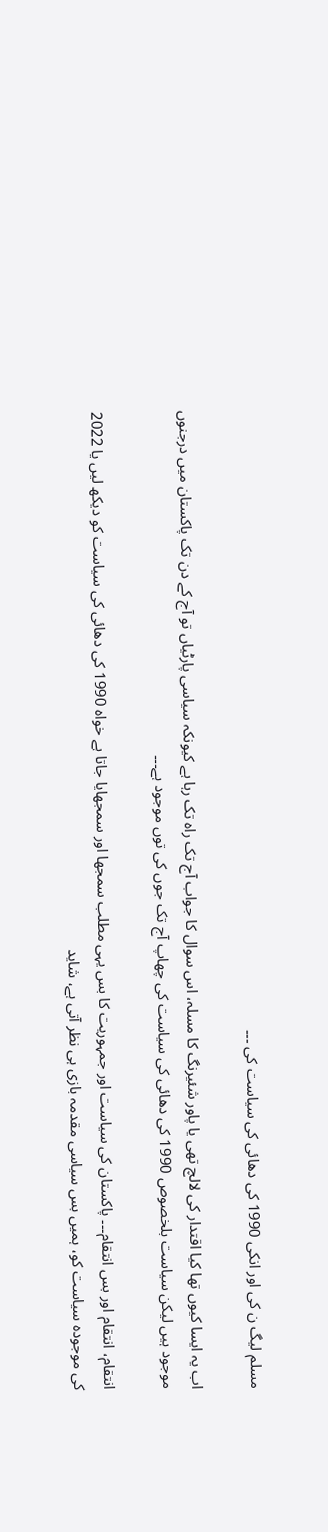مسلم لیگ ن کی اور انکی 1990 کی دھائی کی سیاست کی ۔۔۔

اب یہ ایسا کیوں تھا کیا اقتدار کی لالچ تھی یا پاور شئیرنگ کا مسلہ، اس سوال کا جواب آج تک راہ تک رہا ہے کیونکہ سیاسی پارٹیاں تو آج کے دن تک پاکستان میں درجنوں موجود ہیں لیکن سیاست بلخصوص 1990 کی دھائی کی سیاست کی چھاپ آج تک جوں کی توں موجود ہے۔۔۔

انتقام، انتقام اور بس انتقام۔۔۔ پاکستان کی سیاست اور جمہوریت کا بس یہی مطلب سمجھا اور سمجھایا جاتا ہے خواہ 1990 کی دھائی کی سیاست کو دیکھ لیں یا 2022 کی موجودہ سیاست کو، ہمیں بس سیاسی مقدمہ بازی ہی نظر آتی ہے، شاید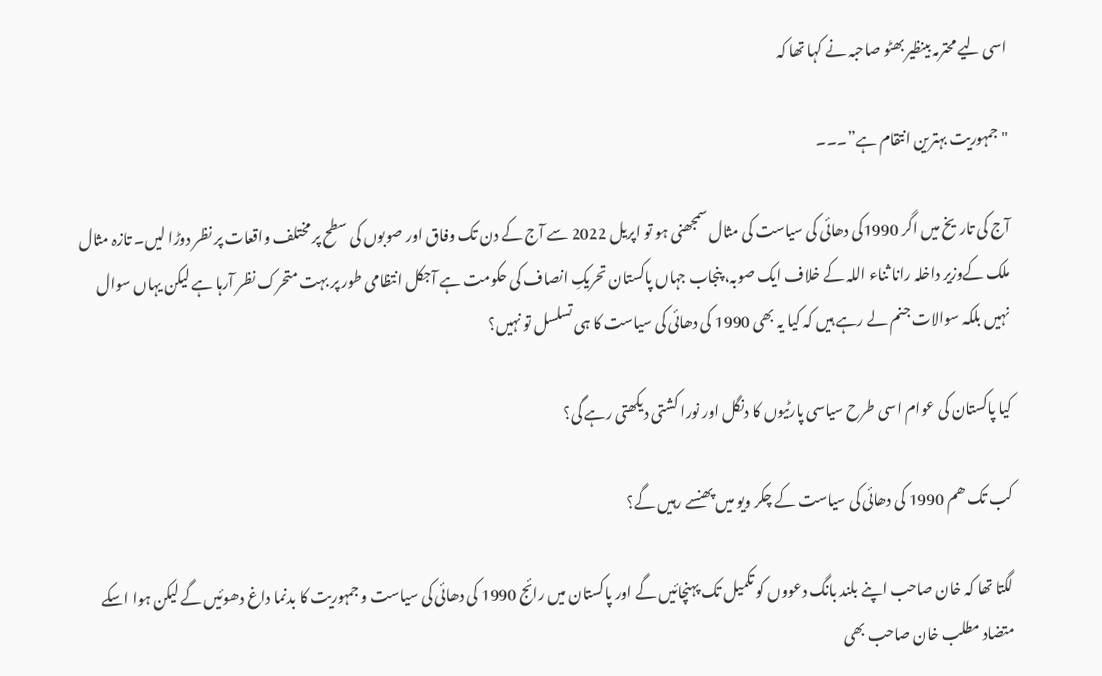اسی لیے محترمہ بینظیر بھٹو صاحبہ نے کہا تھا کہ

"جمہوریت بہترین انتقام ہے”۔۔۔

آج کی تاریخ میں اگر 1990کی دھائی کی سیاست کی مثال سمجھنی ہو تو اپریل 2022 سے آج کے دن تک وفاق اور صوبوں کی سطح پر مختلف واقعات پر نظر دوڑا لیں۔ تازہ مثال ملک کےوزیر داخلہ رانا ثناء اللہ کے خلاف ایک صوبہ، پنجاب جہاں پاکستان تحریکِ انصاف کی حکومت ہے آجکل انتظامی طور پر بہت متحرک نظر آرہا ہے لیکن یہاں سوال نہیں بلکہ سوالات جنم لے رہے ہیں کہ کیا یہ بھی 1990 کی دھائی کی سیاست کا ہی تسلسل تو نہیں؟

کیا پاکستان کی عوام اسی طرح سیاسی پارٹیوں کا دنگل اور نورا کشتی دیکھتی رہے گی؟

کب تک ھم 1990 کی دھائی کی سیاست کے چکر ویو میں پھنسے رہیں گے؟

لگتا تھا کہ خان صاحب اپنے بلند بانگ دعووں کو تکمیل تک پہنچائیں گے اور پاکستان میں رائج 1990 کی دھائی کی سیاست و جمہوریت کا بدنما داغ دھوئیں گے لیکن ہوا اسکے متضاد مطلب خان صاحب بھی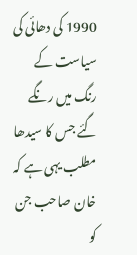1990 کی دھائی کی سیاست کے رنگ میں رنگے گئے جس کا سیدھا مطلب یہی ہے کہ خان صاحب جن کو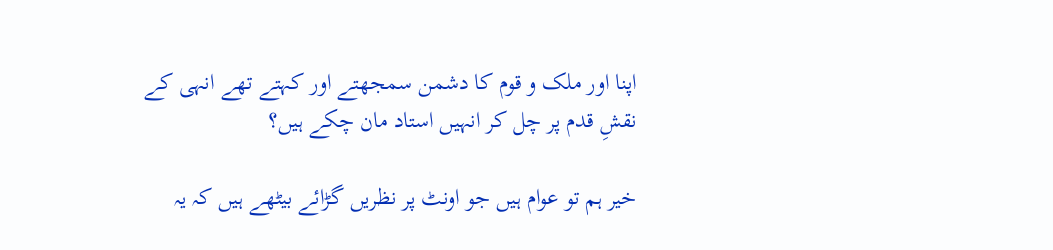اپنا اور ملک و قوم کا دشمن سمجھتے اور کہتے تھے انہی کے نقشِ قدم پر چل کر انہیں استاد مان چکے ہیں؟

خیر ہم تو عوام ہیں جو اونٹ پر نظریں گڑائے بیٹھے ہیں کہ یہ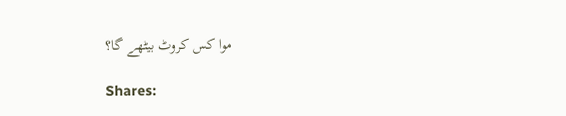موا کس کروٹ بیٹھے گا؟

Shares: